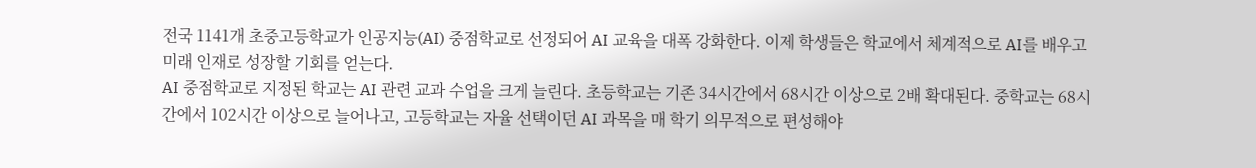전국 1141개 초중고등학교가 인공지능(AI) 중점학교로 선정되어 AI 교육을 대폭 강화한다. 이제 학생들은 학교에서 체계적으로 AI를 배우고 미래 인재로 성장할 기회를 얻는다.
AI 중점학교로 지정된 학교는 AI 관련 교과 수업을 크게 늘린다. 초등학교는 기존 34시간에서 68시간 이상으로 2배 확대된다. 중학교는 68시간에서 102시간 이상으로 늘어나고, 고등학교는 자율 선택이던 AI 과목을 매 학기 의무적으로 편성해야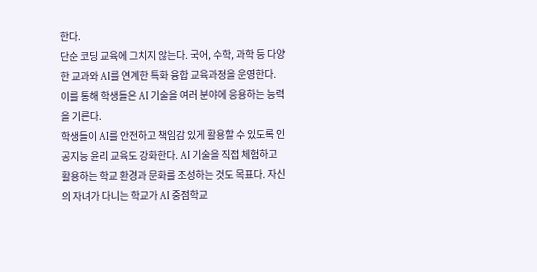한다.
단순 코딩 교육에 그치지 않는다. 국어, 수학, 과학 등 다양한 교과와 AI를 연계한 특화 융합 교육과정을 운영한다. 이를 통해 학생들은 AI 기술을 여러 분야에 응용하는 능력을 기른다.
학생들이 AI를 안전하고 책임감 있게 활용할 수 있도록 인공지능 윤리 교육도 강화한다. AI 기술을 직접 체험하고 활용하는 학교 환경과 문화를 조성하는 것도 목표다. 자신의 자녀가 다니는 학교가 AI 중점학교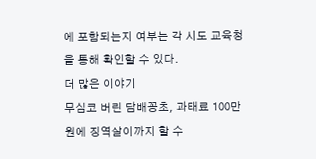에 포함되는지 여부는 각 시도 교육청을 통해 확인할 수 있다.
더 많은 이야기
무심코 버린 담배꽁초, 과태료 100만원에 징역살이까지 할 수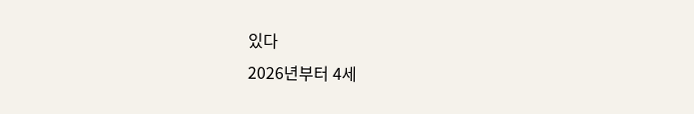있다
2026년부터 4세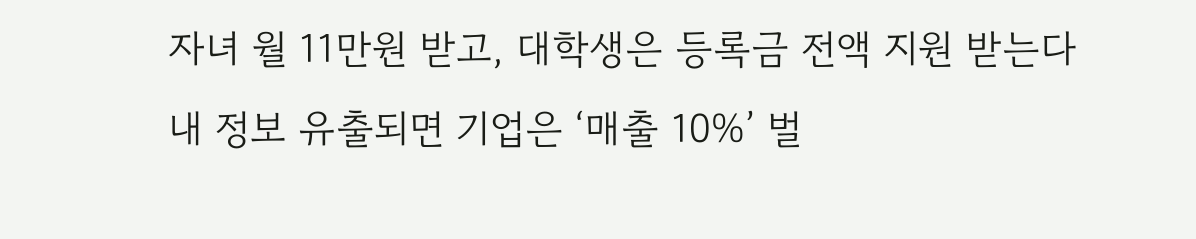자녀 월 11만원 받고, 대학생은 등록금 전액 지원 받는다
내 정보 유출되면 기업은 ‘매출 10%’ 벌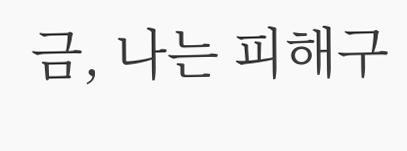금, 나는 피해구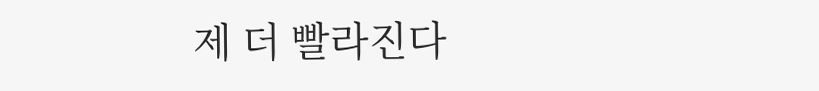제 더 빨라진다